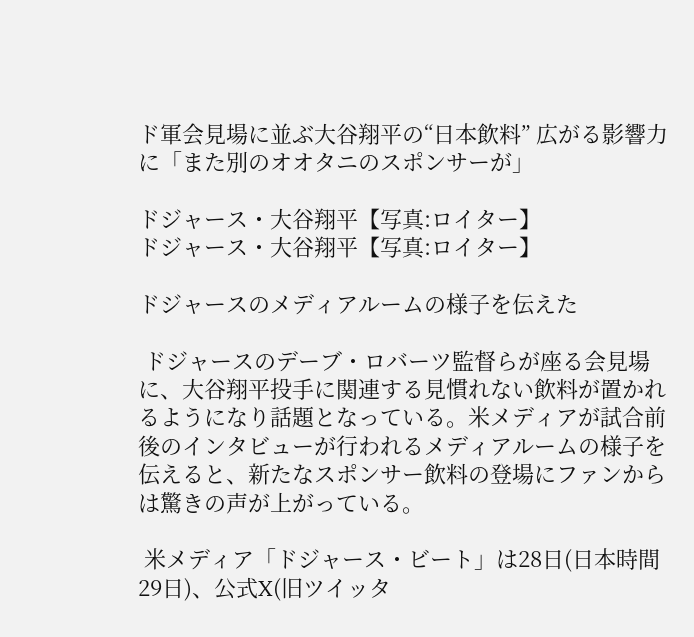ド軍会見場に並ぶ大谷翔平の“日本飲料” 広がる影響力に「また別のオオタニのスポンサーが」

ドジャース・大谷翔平【写真:ロイター】
ドジャース・大谷翔平【写真:ロイター】

ドジャースのメディアルームの様子を伝えた

 ドジャースのデーブ・ロバーツ監督らが座る会見場に、大谷翔平投手に関連する見慣れない飲料が置かれるようになり話題となっている。米メディアが試合前後のインタビューが行われるメディアルームの様子を伝えると、新たなスポンサー飲料の登場にファンからは驚きの声が上がっている。

 米メディア「ドジャース・ビート」は28日(日本時間29日)、公式X(旧ツイッタ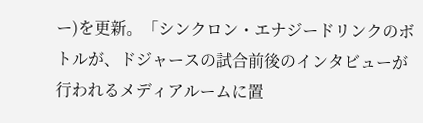ー)を更新。「シンクロン・エナジードリンクのボトルが、ドジャースの試合前後のインタビューが行われるメディアルームに置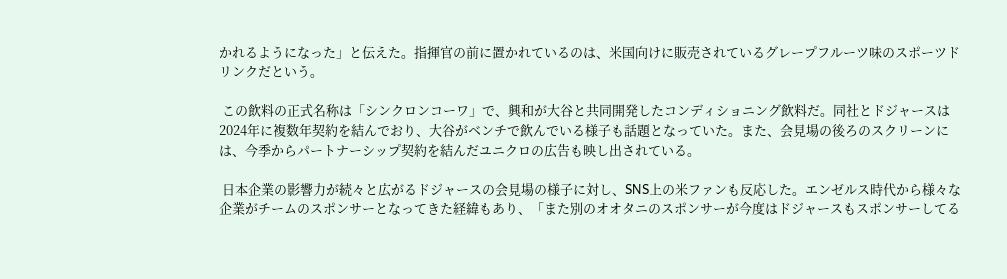かれるようになった」と伝えた。指揮官の前に置かれているのは、米国向けに販売されているグレープフルーツ味のスポーツドリンクだという。

 この飲料の正式名称は「シンクロンコーワ」で、興和が大谷と共同開発したコンディショニング飲料だ。同社とドジャースは2024年に複数年契約を結んでおり、大谷がベンチで飲んでいる様子も話題となっていた。また、会見場の後ろのスクリーンには、今季からパートナーシップ契約を結んだユニクロの広告も映し出されている。

 日本企業の影響力が続々と広がるドジャースの会見場の様子に対し、SNS上の米ファンも反応した。エンゼルス時代から様々な企業がチームのスポンサーとなってきた経緯もあり、「また別のオオタニのスポンサーが今度はドジャースもスポンサーしてる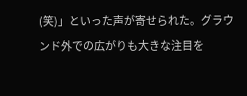(笑)」といった声が寄せられた。グラウンド外での広がりも大きな注目を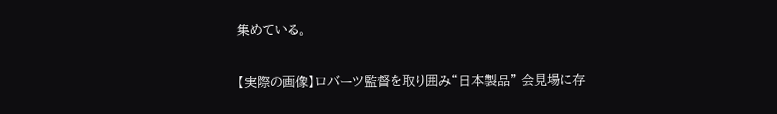集めている。

【実際の画像】ロバーツ監督を取り囲み“日本製品” 会見場に存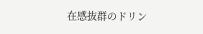在感抜群のドリン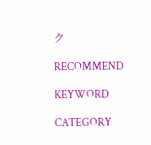ク

RECOMMEND

KEYWORD

CATEGORY